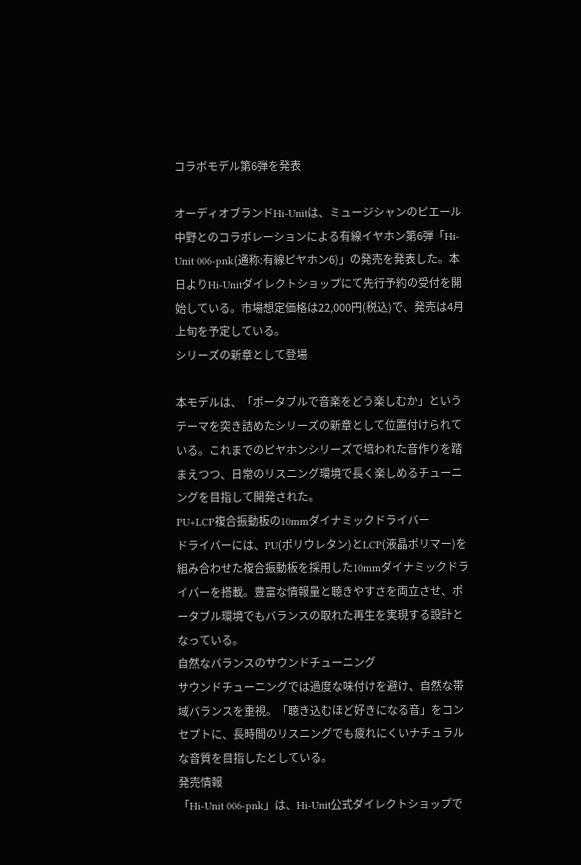コラボモデル第6弾を発表

オーディオブランドHi-Unitは、ミュージシャンのピエール中野とのコラボレーションによる有線イヤホン第6弾「Hi-Unit 006-pnk(通称:有線ピヤホン6)」の発売を発表した。本日よりHi-Unitダイレクトショップにて先行予約の受付を開始している。市場想定価格は22,000円(税込)で、発売は4月上旬を予定している。
シリーズの新章として登場

本モデルは、「ポータブルで音楽をどう楽しむか」というテーマを突き詰めたシリーズの新章として位置付けられている。これまでのピヤホンシリーズで培われた音作りを踏まえつつ、日常のリスニング環境で長く楽しめるチューニングを目指して開発された。
PU+LCP複合振動板の10mmダイナミックドライバー
ドライバーには、PU(ポリウレタン)とLCP(液晶ポリマー)を組み合わせた複合振動板を採用した10mmダイナミックドライバーを搭載。豊富な情報量と聴きやすさを両立させ、ポータブル環境でもバランスの取れた再生を実現する設計となっている。
自然なバランスのサウンドチューニング
サウンドチューニングでは過度な味付けを避け、自然な帯域バランスを重視。「聴き込むほど好きになる音」をコンセプトに、長時間のリスニングでも疲れにくいナチュラルな音質を目指したとしている。
発売情報
「Hi-Unit 006-pnk」は、Hi-Unit公式ダイレクトショップで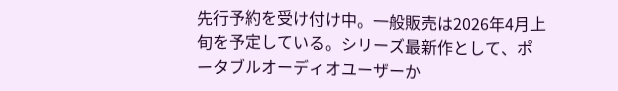先行予約を受け付け中。一般販売は2026年4月上旬を予定している。シリーズ最新作として、ポータブルオーディオユーザーか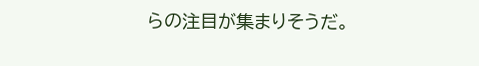らの注目が集まりそうだ。